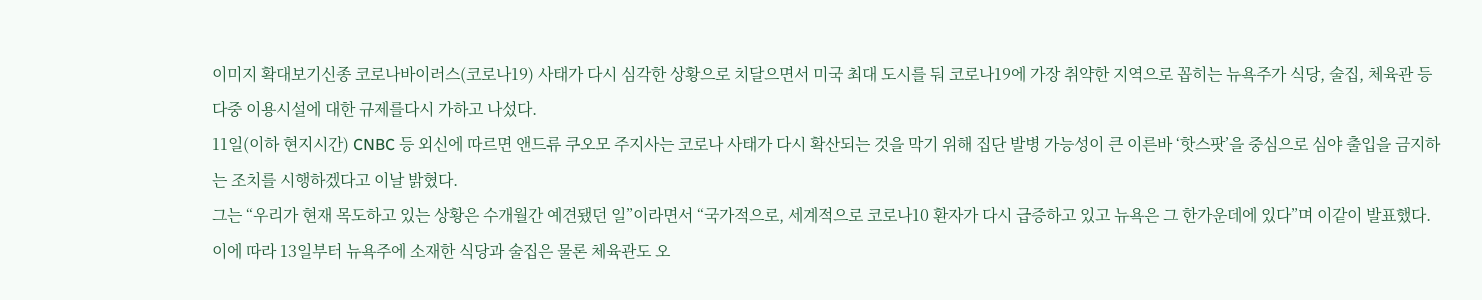이미지 확대보기신종 코로나바이러스(코로나19) 사태가 다시 심각한 상황으로 치달으면서 미국 최대 도시를 둬 코로나19에 가장 취약한 지역으로 꼽히는 뉴욕주가 식당, 술집, 체육관 등 다중 이용시설에 대한 규제를다시 가하고 나섰다.
11일(이하 현지시간) CNBC 등 외신에 따르면 앤드류 쿠오모 주지사는 코로나 사태가 다시 확산되는 것을 막기 위해 집단 발병 가능성이 큰 이른바 ‘핫스팟’을 중심으로 심야 출입을 금지하는 조치를 시행하겠다고 이날 밝혔다.
그는 “우리가 현재 목도하고 있는 상황은 수개월간 예견됐던 일”이라면서 “국가적으로, 세계적으로 코로나10 환자가 다시 급증하고 있고 뉴욕은 그 한가운데에 있다”며 이같이 발표했다.
이에 따라 13일부터 뉴욕주에 소재한 식당과 술집은 물론 체육관도 오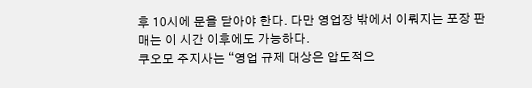후 10시에 문을 닫아야 한다. 다만 영업장 밖에서 이뤄지는 포장 판매는 이 시간 이후에도 가능하다.
쿠오모 주지사는 “영업 규제 대상은 압도적으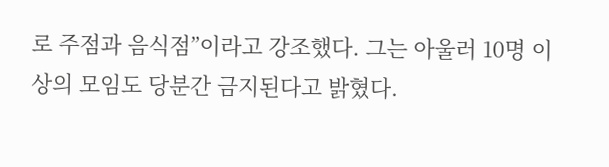로 주점과 음식점”이라고 강조했다. 그는 아울러 10명 이상의 모임도 당분간 금지된다고 밝혔다.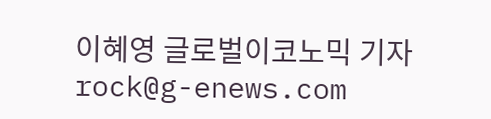이혜영 글로벌이코노믹 기자 rock@g-enews.com